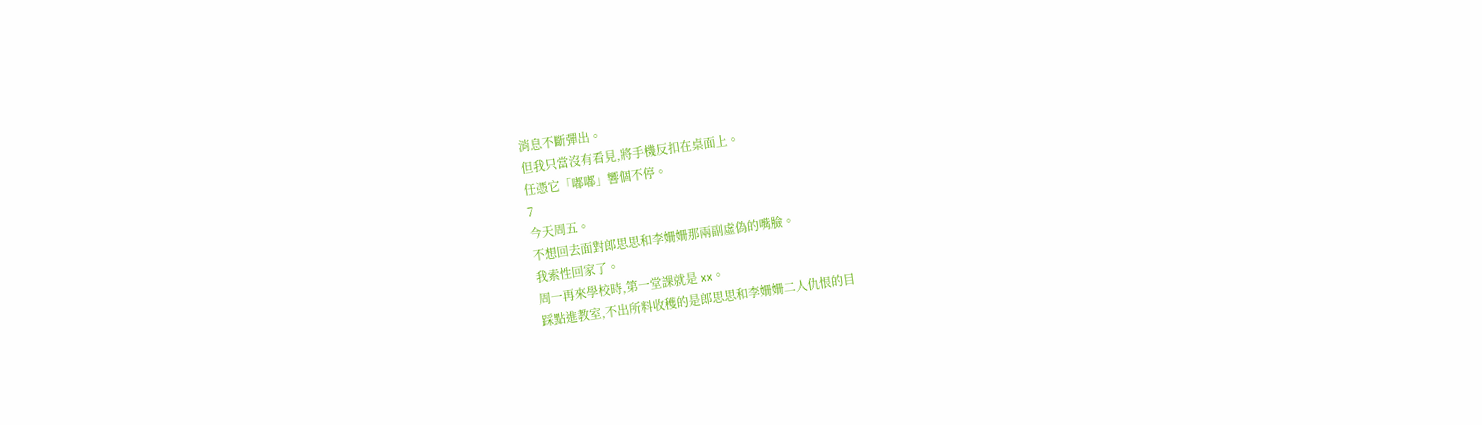消息不斷彈出。
但我只當沒有看見,將手機反扣在桌面上。
任憑它「嘟嘟」響個不停。
7
今天周五。
不想回去面對郎思思和李姍姍那兩副虛偽的嘴臉。
我索性回家了。
周一再來學校時,第一堂課就是 xx。
踩點進教室,不出所料收穫的是郎思思和李姍姍二人仇恨的目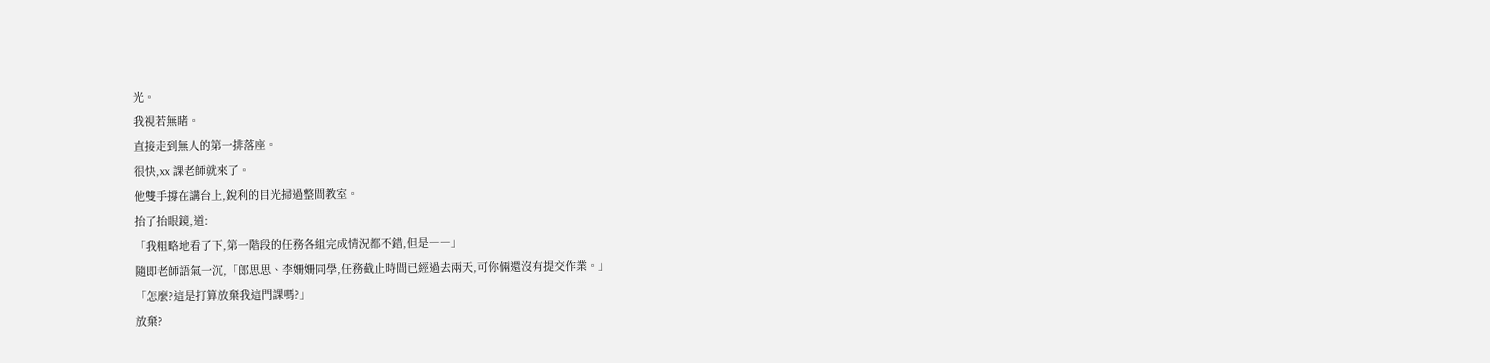光。
我視若無睹。
直接走到無人的第一排落座。
很快,xx 課老師就來了。
他雙手撐在講台上,銳利的目光掃過整間教室。
抬了抬眼鏡,道:
「我粗略地看了下,第一階段的任務各組完成情況都不錯,但是――」
隨即老師語氣一沉,「郎思思、李姍姍同學,任務截止時間已經過去兩天,可你倆還沒有提交作業。」
「怎麼?這是打算放棄我這門課嗎?」
放棄?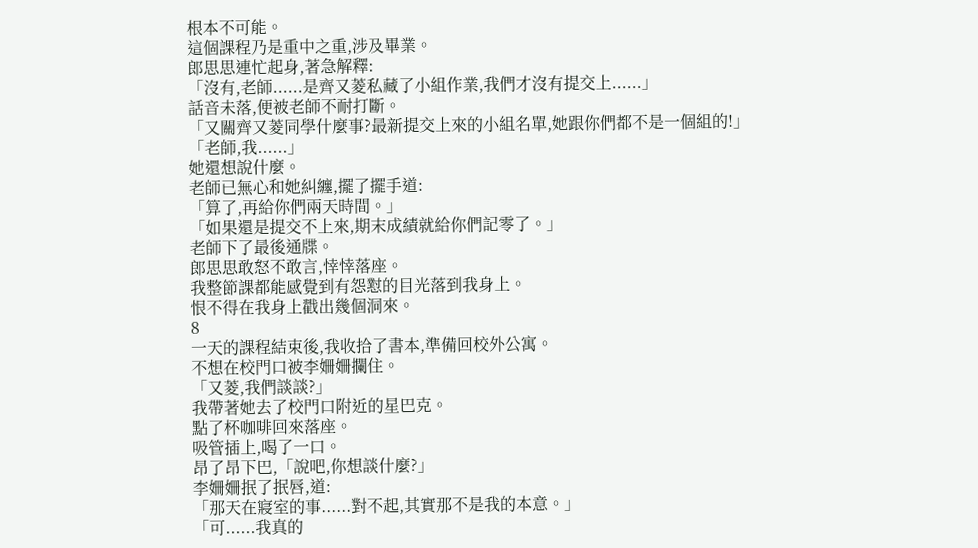根本不可能。
這個課程乃是重中之重,涉及畢業。
郎思思連忙起身,著急解釋:
「沒有,老師......是齊又菱私藏了小組作業,我們才沒有提交上......」
話音未落,便被老師不耐打斷。
「又關齊又菱同學什麼事?最新提交上來的小組名單,她跟你們都不是一個組的!」
「老師,我......」
她還想說什麼。
老師已無心和她糾纏,擺了擺手道:
「算了,再給你們兩天時間。」
「如果還是提交不上來,期末成績就給你們記零了。」
老師下了最後通牒。
郎思思敢怒不敢言,悻悻落座。
我整節課都能感覺到有怨懟的目光落到我身上。
恨不得在我身上戳出幾個洞來。
8
一天的課程結束後,我收拾了書本,準備回校外公寓。
不想在校門口被李姍姍攔住。
「又菱,我們談談?」
我帶著她去了校門口附近的星巴克。
點了杯咖啡回來落座。
吸管插上,喝了一口。
昂了昂下巴,「說吧,你想談什麼?」
李姍姍抿了抿唇,道:
「那天在寢室的事......對不起,其實那不是我的本意。」
「可......我真的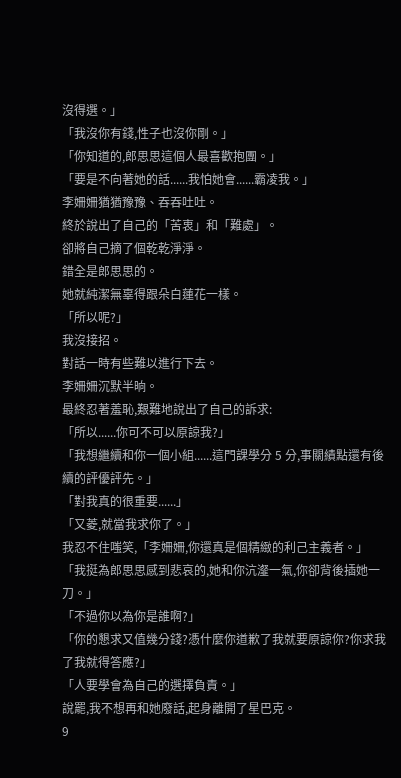沒得選。」
「我沒你有錢,性子也沒你剛。」
「你知道的,郎思思這個人最喜歡抱團。」
「要是不向著她的話......我怕她會......霸凌我。」
李姍姍猶猶豫豫、吞吞吐吐。
終於說出了自己的「苦衷」和「難處」。
卻將自己摘了個乾乾淨淨。
錯全是郎思思的。
她就純潔無辜得跟朵白蓮花一樣。
「所以呢?」
我沒接招。
對話一時有些難以進行下去。
李姍姍沉默半晌。
最終忍著羞恥,艱難地說出了自己的訴求:
「所以......你可不可以原諒我?」
「我想繼續和你一個小組......這門課學分 5 分,事關績點還有後續的評優評先。」
「對我真的很重要......」
「又菱,就當我求你了。」
我忍不住嗤笑,「李姍姍,你還真是個精緻的利己主義者。」
「我挺為郎思思感到悲哀的,她和你沆瀣一氣,你卻背後插她一刀。」
「不過你以為你是誰啊?」
「你的懇求又值幾分錢?憑什麼你道歉了我就要原諒你?你求我了我就得答應?」
「人要學會為自己的選擇負責。」
說罷,我不想再和她廢話,起身離開了星巴克。
9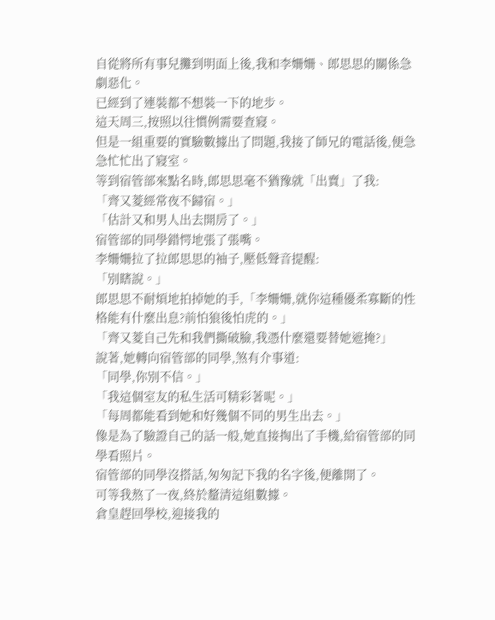自從將所有事兒攤到明面上後,我和李姍姍、郎思思的關係急劇惡化。
已經到了連裝都不想裝一下的地步。
這天周三,按照以往慣例需要查寢。
但是一組重要的實驗數據出了問題,我接了師兄的電話後,便急急忙忙出了寢室。
等到宿管部來點名時,郎思思毫不猶豫就「出賣」了我:
「齊又菱經常夜不歸宿。」
「估計又和男人出去開房了。」
宿管部的同學錯愕地張了張嘴。
李姍姍拉了拉郎思思的袖子,壓低聲音提醒:
「別瞎說。」
郎思思不耐煩地拍掉她的手,「李姍姍,就你這種優柔寡斷的性格能有什麼出息?前怕狼後怕虎的。」
「齊又菱自己先和我們撕破臉,我憑什麼還要替她遮掩?」
說著,她轉向宿管部的同學,煞有介事道:
「同學,你別不信。」
「我這個室友的私生活可精彩著呢。」
「每周都能看到她和好幾個不同的男生出去。」
像是為了驗證自己的話一般,她直接掏出了手機,給宿管部的同學看照片。
宿管部的同學沒搭話,匆匆記下我的名字後,便離開了。
可等我熬了一夜,終於釐清這組數據。
倉皇趕回學校,迎接我的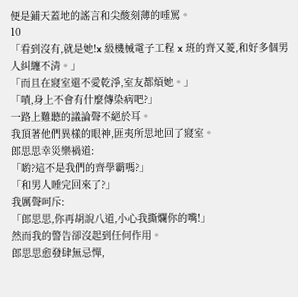便是鋪天蓋地的謠言和尖酸刻薄的唾罵。
10
「看到沒有,就是她!x 級機械電子工程 x 班的齊又菱,和好多個男人糾纏不清。」
「而且在寢室還不愛乾淨,室友都煩她。」
「嘖,身上不會有什麼傳染病吧?」
一路上難聽的議論聲不絕於耳。
我頂著他們異樣的眼神,匪夷所思地回了寢室。
郎思思幸災樂禍道:
「喲?這不是我們的齊學霸嗎?」
「和男人睡完回來了?」
我厲聲呵斥:
「郎思思,你再胡說八道,小心我撕爛你的嘴!」
然而我的警告卻沒起到任何作用。
郎思思愈發肆無忌憚,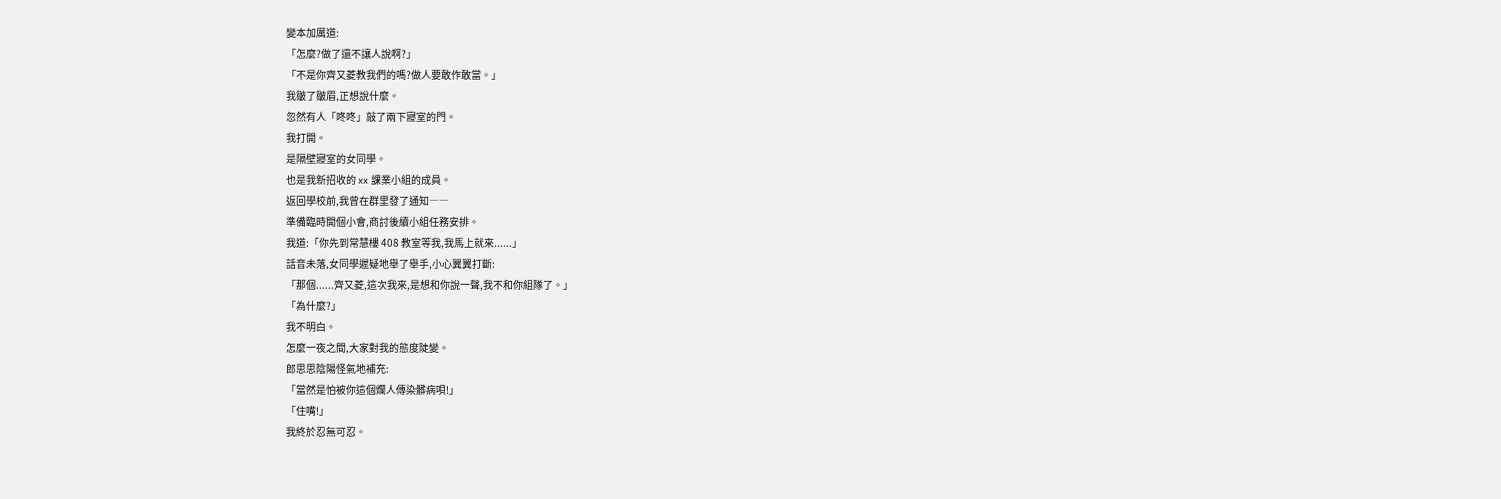變本加厲道:
「怎麼?做了還不讓人說啊?」
「不是你齊又菱教我們的嗎?做人要敢作敢當。」
我皺了皺眉,正想說什麼。
忽然有人「咚咚」敲了兩下寢室的門。
我打開。
是隔壁寢室的女同學。
也是我新招收的 xx 課業小組的成員。
返回學校前,我曾在群里發了通知――
準備臨時開個小會,商討後續小組任務安排。
我道:「你先到常慧樓 408 教室等我,我馬上就來......」
話音未落,女同學遲疑地舉了舉手,小心翼翼打斷:
「那個......齊又菱,這次我來,是想和你說一聲,我不和你組隊了。」
「為什麼?」
我不明白。
怎麼一夜之間,大家對我的態度陡變。
郎思思陰陽怪氣地補充:
「當然是怕被你這個爛人傳染髒病唄!」
「住嘴!」
我終於忍無可忍。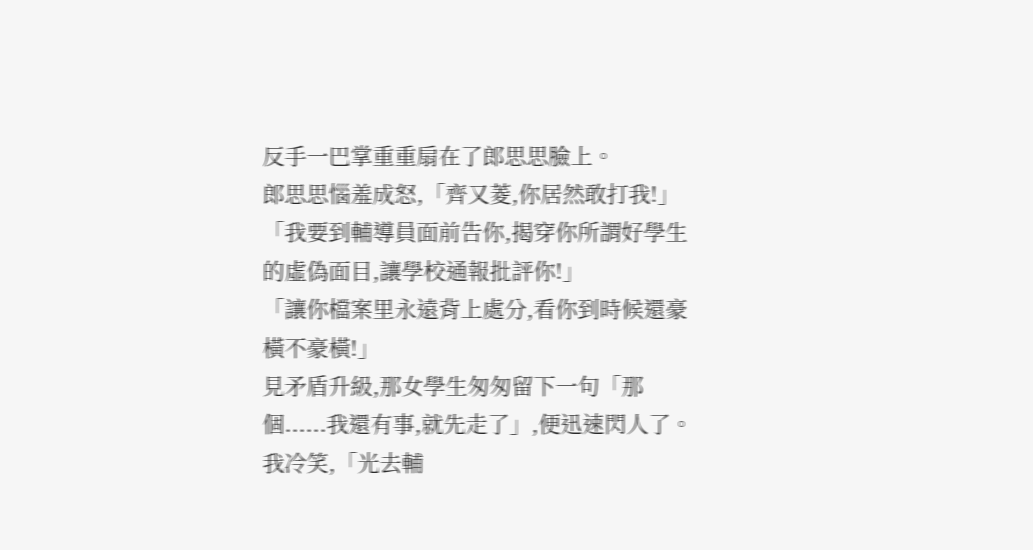反手一巴掌重重扇在了郎思思臉上。
郎思思惱羞成怒,「齊又菱,你居然敢打我!」
「我要到輔導員面前告你,揭穿你所謂好學生的虛偽面目,讓學校通報批評你!」
「讓你檔案里永遠背上處分,看你到時候還豪橫不豪橫!」
見矛盾升級,那女學生匆匆留下一句「那個......我還有事,就先走了」,便迅速閃人了。
我冷笑,「光去輔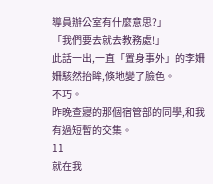導員辦公室有什麼意思?」
「我們要去就去教務處!」
此話一出,一直「置身事外」的李姍姍駭然抬眸,倏地變了臉色。
不巧。
昨晚查寢的那個宿管部的同學,和我有過短暫的交集。
11
就在我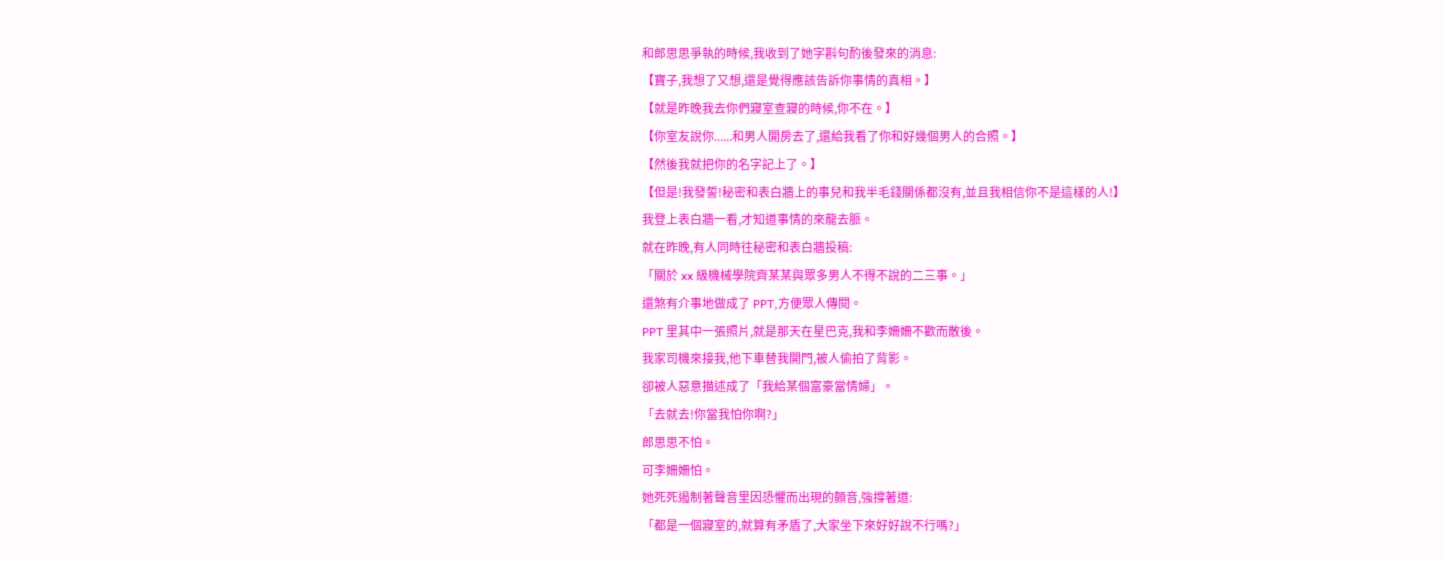和郎思思爭執的時候,我收到了她字斟句酌後發來的消息:
【寶子,我想了又想,還是覺得應該告訴你事情的真相。】
【就是昨晚我去你們寢室查寢的時候,你不在。】
【你室友說你......和男人開房去了,還給我看了你和好幾個男人的合照。】
【然後我就把你的名字記上了。】
【但是!我發誓!秘密和表白牆上的事兒和我半毛錢關係都沒有,並且我相信你不是這樣的人!】
我登上表白牆一看,才知道事情的來龍去脈。
就在昨晚,有人同時往秘密和表白牆投稿:
「關於 xx 級機械學院齊某某與眾多男人不得不說的二三事。」
還煞有介事地做成了 PPT,方便眾人傳閱。
PPT 里其中一張照片,就是那天在星巴克,我和李姍姍不歡而散後。
我家司機來接我,他下車替我開門,被人偷拍了背影。
卻被人惡意描述成了「我給某個富豪當情婦」。
「去就去!你當我怕你啊?」
郎思思不怕。
可李姍姍怕。
她死死遏制著聲音里因恐懼而出現的顫音,強撐著道:
「都是一個寢室的,就算有矛盾了,大家坐下來好好說不行嗎?」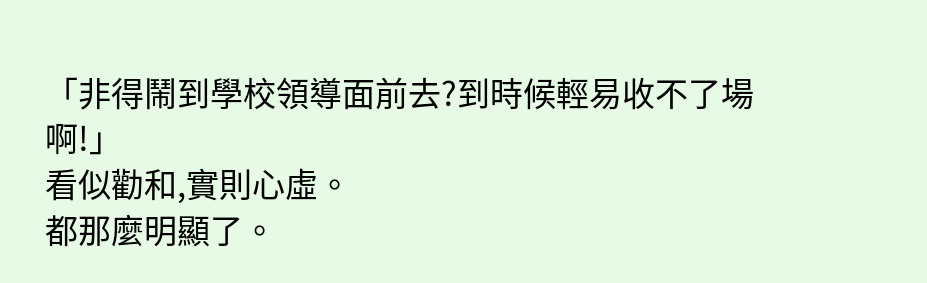「非得鬧到學校領導面前去?到時候輕易收不了場啊!」
看似勸和,實則心虛。
都那麼明顯了。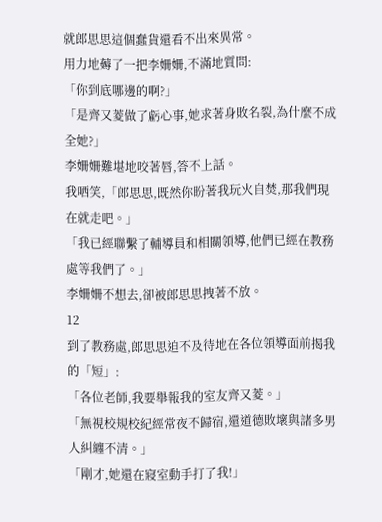就郎思思這個蠢貨還看不出來異常。
用力地薅了一把李姍姍,不滿地質問:
「你到底哪邊的啊?」
「是齊又菱做了虧心事,她求著身敗名裂,為什麼不成全她?」
李姍姍難堪地咬著唇,答不上話。
我哂笑,「郎思思,既然你盼著我玩火自焚,那我們現在就走吧。」
「我已經聯繫了輔導員和相關領導,他們已經在教務處等我們了。」
李姍姍不想去,卻被郎思思拽著不放。
12
到了教務處,郎思思迫不及待地在各位領導面前揭我的「短」:
「各位老師,我要舉報我的室友齊又菱。」
「無視校規校紀經常夜不歸宿,還道德敗壞與諸多男人糾纏不清。」
「剛才,她還在寢室動手打了我!」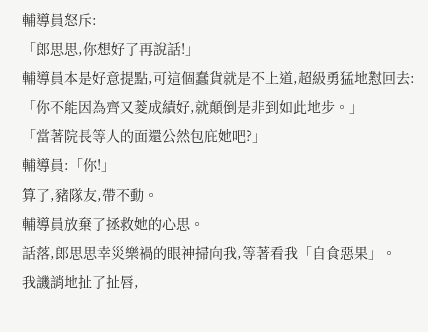輔導員怒斥:
「郎思思,你想好了再說話!」
輔導員本是好意提點,可這個蠢貨就是不上道,超級勇猛地懟回去:
「你不能因為齊又菱成績好,就顛倒是非到如此地步。」
「當著院長等人的面還公然包庇她吧?」
輔導員:「你!」
算了,豬隊友,帶不動。
輔導員放棄了拯救她的心思。
話落,郎思思幸災樂禍的眼神掃向我,等著看我「自食惡果」。
我譏誚地扯了扯唇,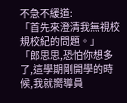不急不緩道:
「首先來澄清我無視校規校紀的問題。」
「郎思思,恐怕你想多了,這學期剛開學的時候,我就嚮導員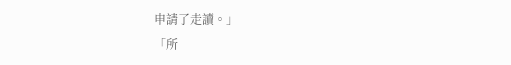申請了走讀。」
「所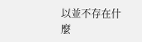以並不存在什麼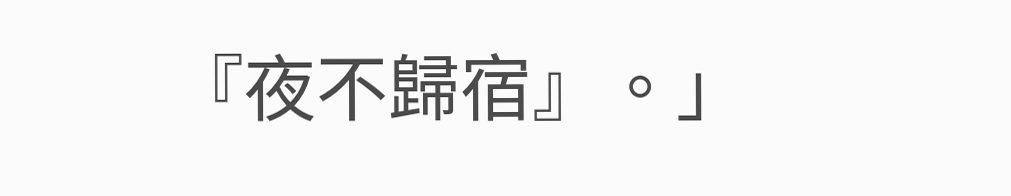『夜不歸宿』。」